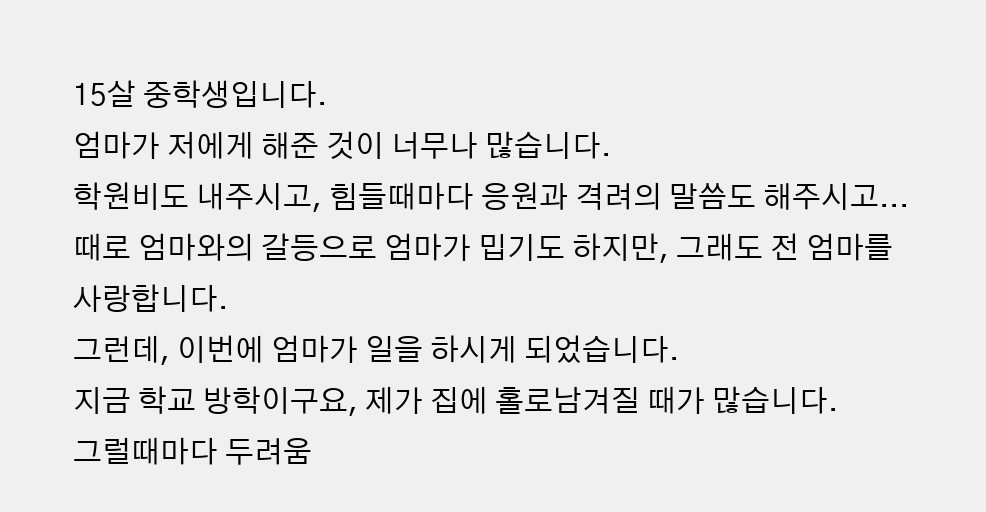15살 중학생입니다.
엄마가 저에게 해준 것이 너무나 많습니다.
학원비도 내주시고, 힘들때마다 응원과 격려의 말씀도 해주시고...
때로 엄마와의 갈등으로 엄마가 밉기도 하지만, 그래도 전 엄마를 사랑합니다.
그런데, 이번에 엄마가 일을 하시게 되었습니다.
지금 학교 방학이구요, 제가 집에 홀로남겨질 때가 많습니다.
그럴때마다 두려움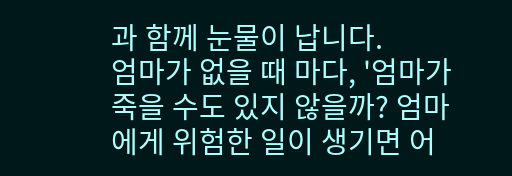과 함께 눈물이 납니다.
엄마가 없을 때 마다, '엄마가 죽을 수도 있지 않을까? 엄마에게 위험한 일이 생기면 어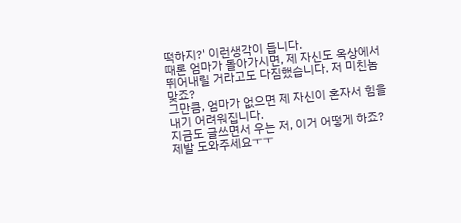떡하지?' 이런생각이 듭니다.
때론 엄마가 돌아가시면, 제 자신도 옥상에서 뛰어내릴 거라고도 다짐했습니다. 저 미친놈 맞죠?
그만큼, 엄마가 없으면 제 자신이 혼자서 힘을 내기 어려워집니다.
지금도 글쓰면서 우는 저, 이거 어떻게 하죠?
제발 도와주세요ㅜㅜ